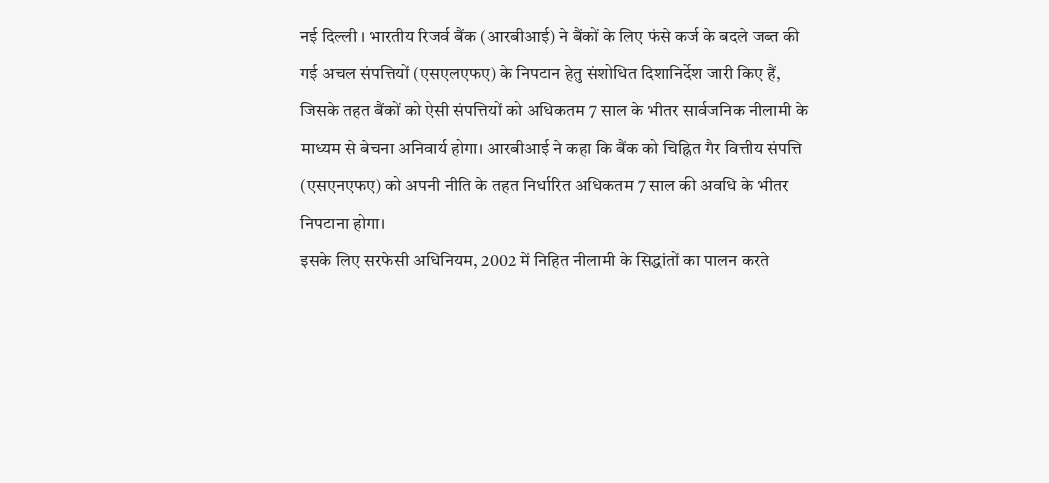नई दिल्ली । भारतीय रिजर्व बैंक (आरबीआई) ने बैंकों के लिए फंसे कर्ज के बदले जब्त की गई अचल संपत्तियों (एसएलएफए) के निपटान हेतु संशोधित दिशानिर्देश जारी किए हैं, जिसके तहत बैंकों को ऐसी संपत्तियों को अधिकतम 7 साल के भीतर सार्वजनिक नीलामी के माध्यम से बेचना अनिवार्य होगा। आरबीआई ने कहा कि बैंक को चिह्नित गैर वित्तीय संपत्ति (एसएनएफए) को अपनी नीति के तहत निर्धारित अधिकतम 7 साल की अवधि के भीतर निपटाना होगा।
इसके लिए सरफेसी अधिनियम, 2002 में निहित नीलामी के सिद्धांतों का पालन करते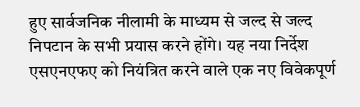हुए सार्वजनिक नीलामी के माध्यम से जल्द से जल्द निपटान के सभी प्रयास करने होंगे। यह नया निर्देश एसएनएफए को नियंत्रित करने वाले एक नए विवेकपूर्ण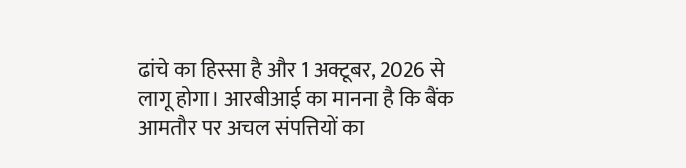ढांचे का हिस्सा है और 1 अक्टूबर, 2026 से लागू होगा। आरबीआई का मानना है कि बैंक आमतौर पर अचल संपत्तियों का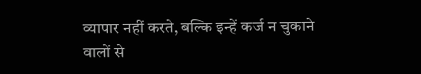व्यापार नहीं करते, बल्कि इन्हें कर्ज न चुकाने वालों से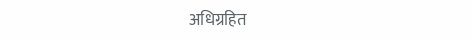अधिग्रहित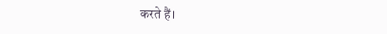करते हैं।